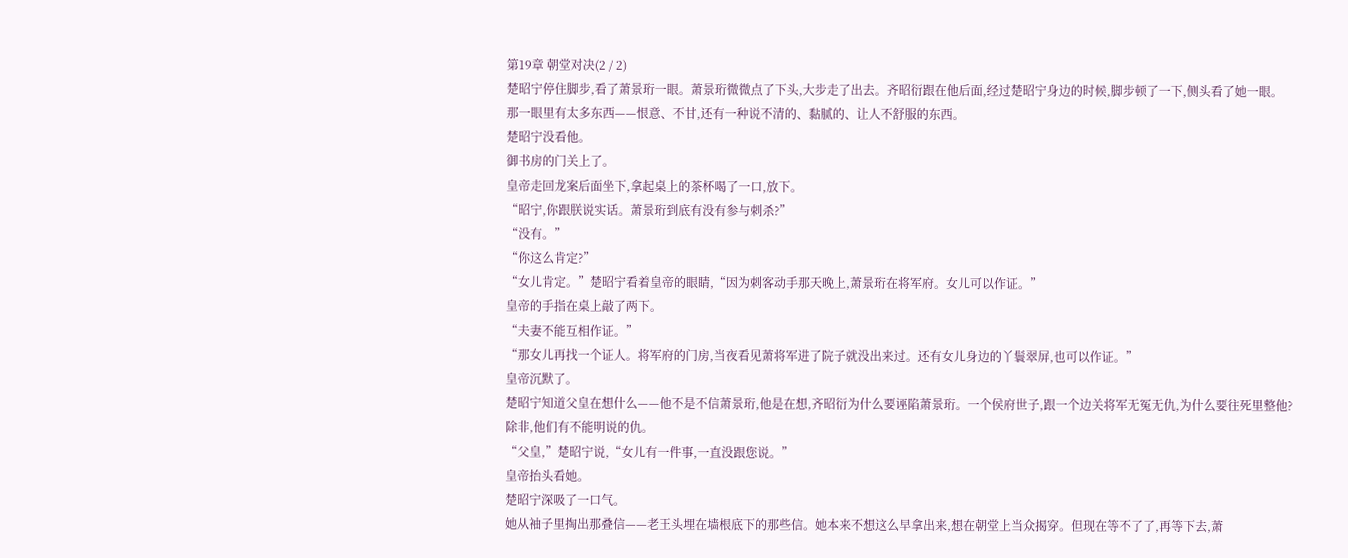第19章 朝堂对决(2 / 2)
楚昭宁停住脚步,看了萧景珩一眼。萧景珩微微点了下头,大步走了出去。齐昭衍跟在他后面,经过楚昭宁身边的时候,脚步顿了一下,侧头看了她一眼。
那一眼里有太多东西——恨意、不甘,还有一种说不清的、黏腻的、让人不舒服的东西。
楚昭宁没看他。
御书房的门关上了。
皇帝走回龙案后面坐下,拿起桌上的茶杯喝了一口,放下。
“昭宁,你跟朕说实话。萧景珩到底有没有参与刺杀?”
“没有。”
“你这么肯定?”
“女儿肯定。”楚昭宁看着皇帝的眼睛,“因为刺客动手那天晚上,萧景珩在将军府。女儿可以作证。”
皇帝的手指在桌上敲了两下。
“夫妻不能互相作证。”
“那女儿再找一个证人。将军府的门房,当夜看见萧将军进了院子就没出来过。还有女儿身边的丫鬟翠屏,也可以作证。”
皇帝沉默了。
楚昭宁知道父皇在想什么——他不是不信萧景珩,他是在想,齐昭衍为什么要诬陷萧景珩。一个侯府世子,跟一个边关将军无冤无仇,为什么要往死里整他?
除非,他们有不能明说的仇。
“父皇,”楚昭宁说,“女儿有一件事,一直没跟您说。”
皇帝抬头看她。
楚昭宁深吸了一口气。
她从袖子里掏出那叠信——老王头埋在墙根底下的那些信。她本来不想这么早拿出来,想在朝堂上当众揭穿。但现在等不了了,再等下去,萧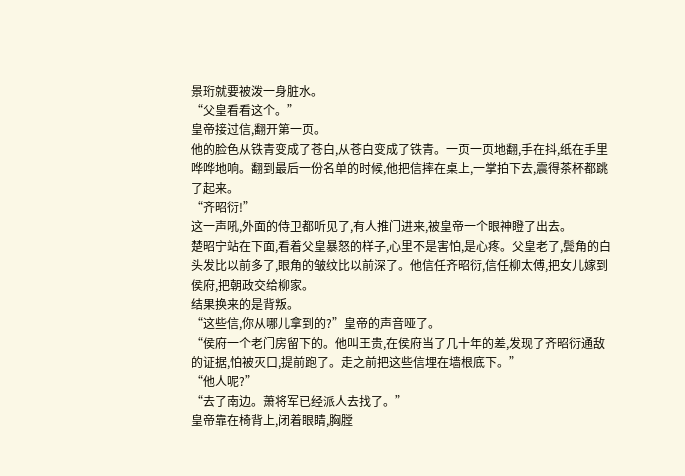景珩就要被泼一身脏水。
“父皇看看这个。”
皇帝接过信,翻开第一页。
他的脸色从铁青变成了苍白,从苍白变成了铁青。一页一页地翻,手在抖,纸在手里哗哗地响。翻到最后一份名单的时候,他把信摔在桌上,一掌拍下去,震得茶杯都跳了起来。
“齐昭衍!”
这一声吼,外面的侍卫都听见了,有人推门进来,被皇帝一个眼神瞪了出去。
楚昭宁站在下面,看着父皇暴怒的样子,心里不是害怕,是心疼。父皇老了,鬓角的白头发比以前多了,眼角的皱纹比以前深了。他信任齐昭衍,信任柳太傅,把女儿嫁到侯府,把朝政交给柳家。
结果换来的是背叛。
“这些信,你从哪儿拿到的?”皇帝的声音哑了。
“侯府一个老门房留下的。他叫王贵,在侯府当了几十年的差,发现了齐昭衍通敌的证据,怕被灭口,提前跑了。走之前把这些信埋在墙根底下。”
“他人呢?”
“去了南边。萧将军已经派人去找了。”
皇帝靠在椅背上,闭着眼睛,胸膛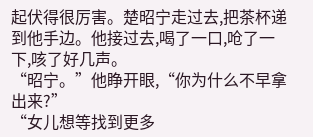起伏得很厉害。楚昭宁走过去,把茶杯递到他手边。他接过去,喝了一口,呛了一下,咳了好几声。
“昭宁。”他睁开眼,“你为什么不早拿出来?”
“女儿想等找到更多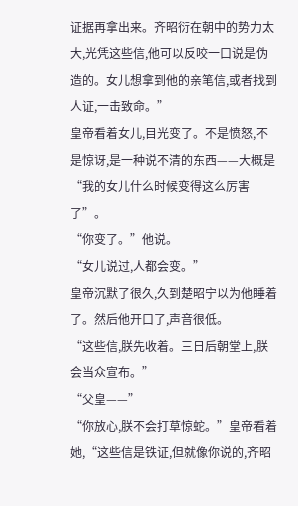证据再拿出来。齐昭衍在朝中的势力太大,光凭这些信,他可以反咬一口说是伪造的。女儿想拿到他的亲笔信,或者找到人证,一击致命。”
皇帝看着女儿,目光变了。不是愤怒,不是惊讶,是一种说不清的东西——大概是“我的女儿什么时候变得这么厉害了”。
“你变了。”他说。
“女儿说过,人都会变。”
皇帝沉默了很久,久到楚昭宁以为他睡着了。然后他开口了,声音很低。
“这些信,朕先收着。三日后朝堂上,朕会当众宣布。”
“父皇——”
“你放心,朕不会打草惊蛇。”皇帝看着她,“这些信是铁证,但就像你说的,齐昭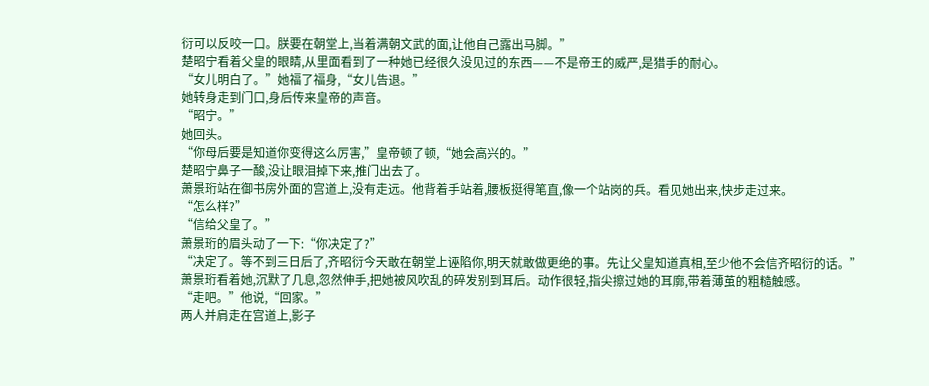衍可以反咬一口。朕要在朝堂上,当着满朝文武的面,让他自己露出马脚。”
楚昭宁看着父皇的眼睛,从里面看到了一种她已经很久没见过的东西——不是帝王的威严,是猎手的耐心。
“女儿明白了。”她福了福身,“女儿告退。”
她转身走到门口,身后传来皇帝的声音。
“昭宁。”
她回头。
“你母后要是知道你变得这么厉害,”皇帝顿了顿,“她会高兴的。”
楚昭宁鼻子一酸,没让眼泪掉下来,推门出去了。
萧景珩站在御书房外面的宫道上,没有走远。他背着手站着,腰板挺得笔直,像一个站岗的兵。看见她出来,快步走过来。
“怎么样?”
“信给父皇了。”
萧景珩的眉头动了一下:“你决定了?”
“决定了。等不到三日后了,齐昭衍今天敢在朝堂上诬陷你,明天就敢做更绝的事。先让父皇知道真相,至少他不会信齐昭衍的话。”
萧景珩看着她,沉默了几息,忽然伸手,把她被风吹乱的碎发别到耳后。动作很轻,指尖擦过她的耳廓,带着薄茧的粗糙触感。
“走吧。”他说,“回家。”
两人并肩走在宫道上,影子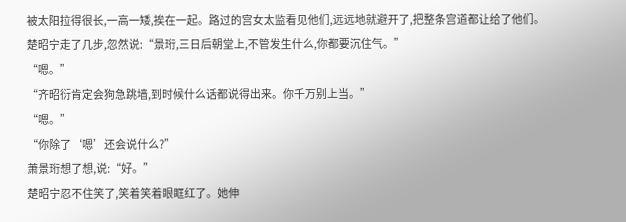被太阳拉得很长,一高一矮,挨在一起。路过的宫女太监看见他们,远远地就避开了,把整条宫道都让给了他们。
楚昭宁走了几步,忽然说:“景珩,三日后朝堂上,不管发生什么,你都要沉住气。”
“嗯。”
“齐昭衍肯定会狗急跳墙,到时候什么话都说得出来。你千万别上当。”
“嗯。”
“你除了‘嗯’还会说什么?”
萧景珩想了想,说:“好。”
楚昭宁忍不住笑了,笑着笑着眼眶红了。她伸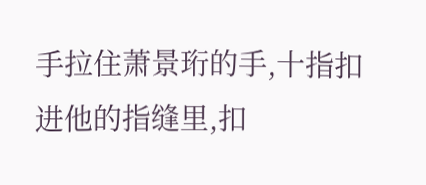手拉住萧景珩的手,十指扣进他的指缝里,扣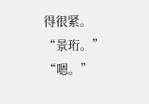得很紧。
“景珩。”
“嗯。”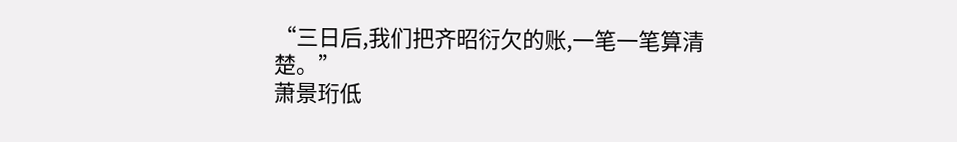“三日后,我们把齐昭衍欠的账,一笔一笔算清楚。”
萧景珩低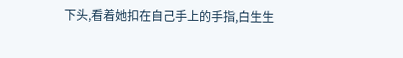下头,看着她扣在自己手上的手指,白生生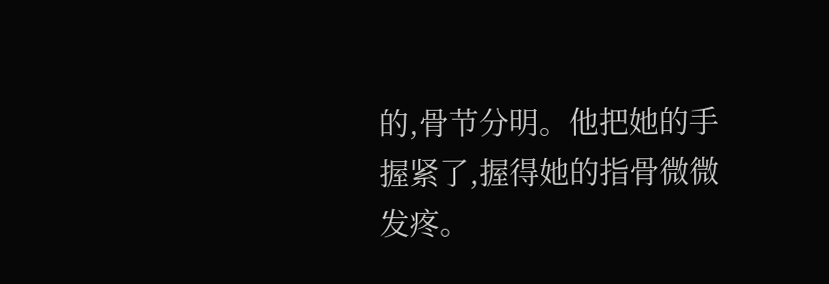的,骨节分明。他把她的手握紧了,握得她的指骨微微发疼。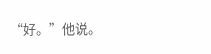“好。”他说。